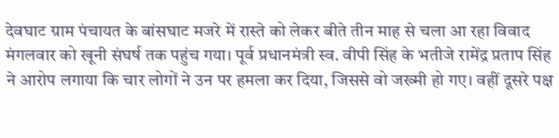देवघाट ग्राम पंचायत के बांसघाट मजरे में रास्ते को लेकर बीते तीन माह से चला आ रहा विवाद मंगलवार को खूनी संघर्ष तक पहुंच गया। पूर्व प्रधानमंत्री स्व. वीपी सिंह के भतीजे रामेंद्र प्रताप सिंह ने आरोप लगाया कि चार लोगों ने उन पर हमला कर दिया, जिससे वो जख्मी हो गए। वहीं दूसरे पक्ष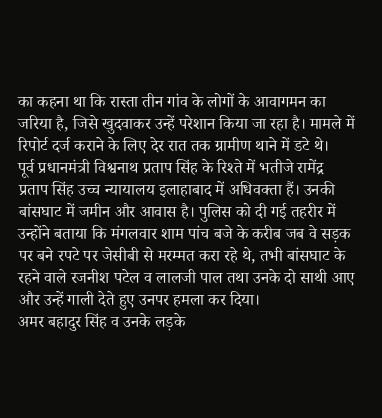का कहना था कि रास्ता तीन गांव के लोगों के आवागमन का जरिया है, जिसे खुदवाकर उन्हें परेशान किया जा रहा है। मामले में रिपोर्ट दर्ज कराने के लिए देर रात तक ग्रामीण थाने में डटे थे।
पूर्व प्रधानमंत्री विश्वनाथ प्रताप सिंह के रिश्ते में भतीजे रामेंद्र प्रताप सिंह उच्च न्यायालय इलाहाबाद में अधिवक्ता हैं। उनकी बांसघाट में जमीन और आवास है। पुलिस को दी गई तहरीर में उन्होंने बताया कि मंगलवार शाम पांच बजे के करीब जब वे सड़क पर बने रपटे पर जेसीबी से मरम्मत करा रहे थे, तभी बांसघाट के रहने वाले रजनीश पटेल व लालजी पाल तथा उनके दो साथी आए और उन्हें गाली देते हुए उनपर हमला कर दिया।
अमर बहादुर सिंह व उनके लड़के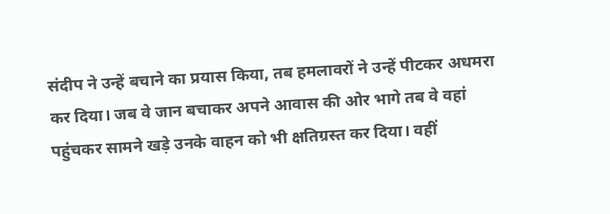संदीप ने उन्हें बचाने का प्रयास किया, तब हमलावरों ने उन्हें पीटकर अधमरा कर दिया। जब वे जान बचाकर अपने आवास की ओर भागे तब वे वहां पहुंचकर सामने खड़े उनके वाहन को भी क्षतिग्रस्त कर दिया। वहीं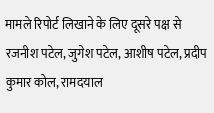मामले रिपोर्ट लिखाने के लिए दूसरे पक्ष से रजनीश पटेल, जुगेश पटेल, आशीष पटेल, प्रदीप कुमार कोल, रामदयाल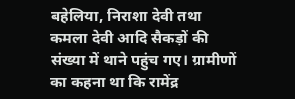बहेलिया, निराशा देवी तथा कमला देवी आदि सैकड़ों की संख्या में थाने पहुंच गए। ग्रामीणों का कहना था कि रामेंद्र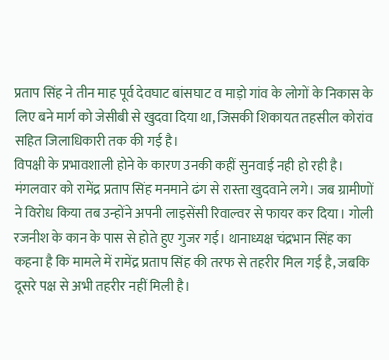प्रताप सिंह ने तीन माह पूर्व देवघाट बांसघाट व माड़ो गांव के लोगों के निकास के लिए बने मार्ग को जेसीबी से खुदवा दिया था, जिसकी शिकायत तहसील कोरांव सहित जिलाधिकारी तक की गई है।
विपक्षी के प्रभावशाली होने के कारण उनकी कहीं सुनवाई नही हो रही है। मंगलवार को रामेंद्र प्रताप सिंह मनमाने ढंग से रास्ता खुदवाने लगे। जब ग्रामीणों ने विरोध किया तब उन्होंने अपनी लाइसेंसी रिवाल्वर से फायर कर दिया। गोली रजनीश के कान के पास से होते हुए गुजर गई। थानाध्यक्ष चंद्रभान सिंह का कहना है कि मामले में रामेंद्र प्रताप सिंह की तरफ से तहरीर मिल गई है, जबकि दूसरे पक्ष से अभी तहरीर नहीं मिली है।